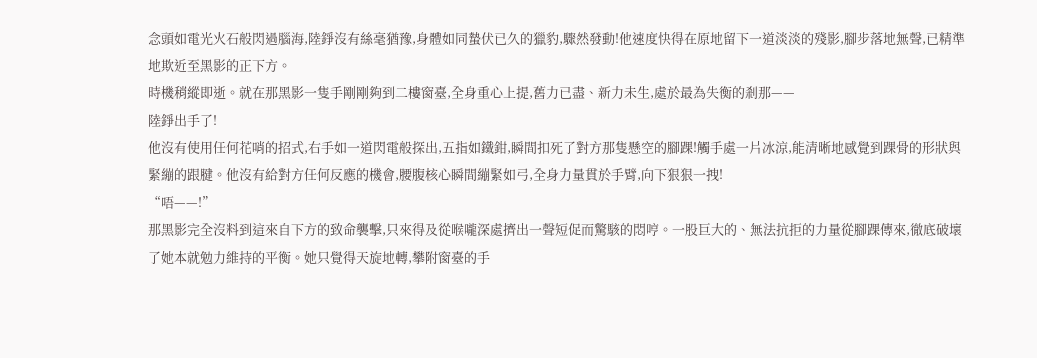念頭如電光火石般閃過腦海,陸錚沒有絲毫猶豫,身體如同蟄伏已久的獵豹,驟然發動!他速度快得在原地留下一道淡淡的殘影,腳步落地無聲,已精準地欺近至黑影的正下方。
時機稍縱即逝。就在那黑影一隻手剛剛夠到二樓窗臺,全身重心上提,舊力已盡、新力未生,處於最為失衡的剎那——
陸錚出手了!
他沒有使用任何花哨的招式,右手如一道閃電般探出,五指如鐵鉗,瞬間扣死了對方那隻懸空的腳踝!觸手處一片冰涼,能清晰地感覺到踝骨的形狀與緊繃的跟腱。他沒有給對方任何反應的機會,腰腹核心瞬間繃緊如弓,全身力量貫於手臂,向下狠狠一拽!
“唔——!”
那黑影完全沒料到這來自下方的致命襲擊,只來得及從喉嚨深處擠出一聲短促而驚駭的悶哼。一股巨大的、無法抗拒的力量從腳踝傳來,徹底破壞了她本就勉力維持的平衡。她只覺得天旋地轉,攀附窗臺的手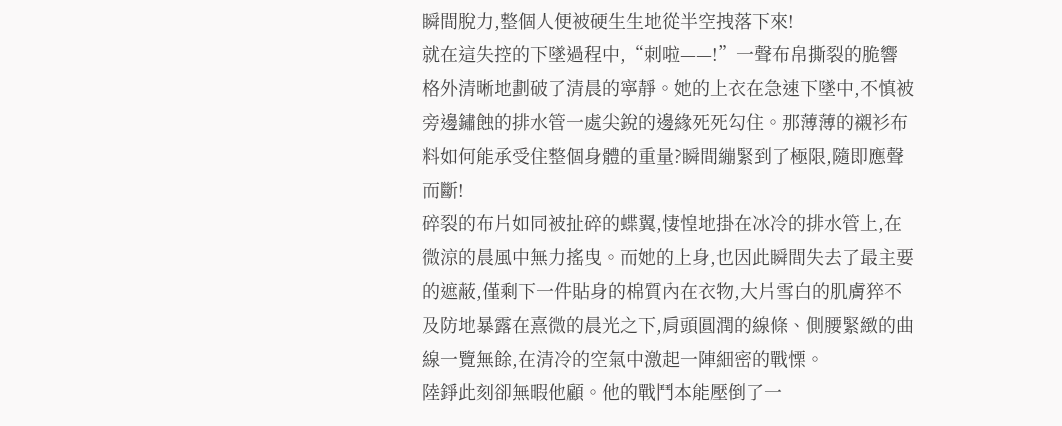瞬間脫力,整個人便被硬生生地從半空拽落下來!
就在這失控的下墜過程中,“刺啦——!”一聲布帛撕裂的脆響格外清晰地劃破了清晨的寧靜。她的上衣在急速下墜中,不慎被旁邊鏽蝕的排水管一處尖銳的邊緣死死勾住。那薄薄的襯衫布料如何能承受住整個身體的重量?瞬間繃緊到了極限,隨即應聲而斷!
碎裂的布片如同被扯碎的蝶翼,悽惶地掛在冰冷的排水管上,在微涼的晨風中無力搖曳。而她的上身,也因此瞬間失去了最主要的遮蔽,僅剩下一件貼身的棉質內在衣物,大片雪白的肌膚猝不及防地暴露在熹微的晨光之下,肩頭圓潤的線條、側腰緊緻的曲線一覽無餘,在清冷的空氣中激起一陣細密的戰慄。
陸錚此刻卻無暇他顧。他的戰鬥本能壓倒了一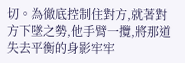切。為徹底控制住對方,就著對方下墜之勢,他手臂一攬,將那道失去平衡的身影牢牢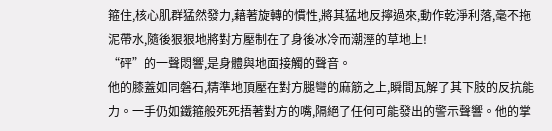箍住,核心肌群猛然發力,藉著旋轉的慣性,將其猛地反擰過來,動作乾淨利落,毫不拖泥帶水,隨後狠狠地將對方壓制在了身後冰冷而潮溼的草地上!
“砰”的一聲悶響,是身體與地面接觸的聲音。
他的膝蓋如同磐石,精準地頂壓在對方腿彎的麻筋之上,瞬間瓦解了其下肢的反抗能力。一手仍如鐵箍般死死捂著對方的嘴,隔絕了任何可能發出的警示聲響。他的掌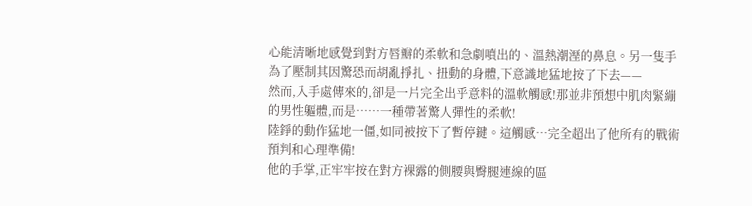心能清晰地感覺到對方唇瓣的柔軟和急劇噴出的、溫熱潮溼的鼻息。另一隻手為了壓制其因驚恐而胡亂掙扎、扭動的身體,下意識地猛地按了下去——
然而,入手處傳來的,卻是一片完全出乎意料的溫軟觸感!那並非預想中肌肉緊繃的男性軀體,而是……一種帶著驚人彈性的柔軟!
陸錚的動作猛地一僵,如同被按下了暫停鍵。這觸感…完全超出了他所有的戰術預判和心理準備!
他的手掌,正牢牢按在對方裸露的側腰與臀腿連線的區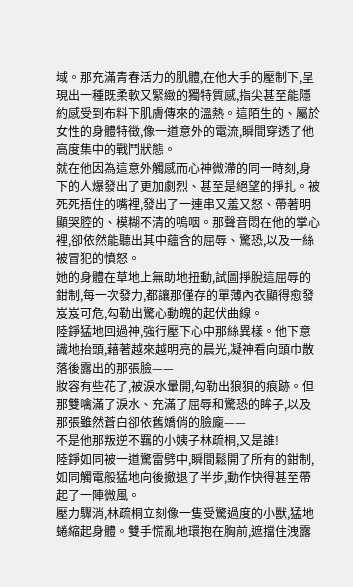域。那充滿青春活力的肌體,在他大手的壓制下,呈現出一種既柔軟又緊緻的獨特質感,指尖甚至能隱約感受到布料下肌膚傳來的溫熱。這陌生的、屬於女性的身體特徵,像一道意外的電流,瞬間穿透了他高度集中的戰鬥狀態。
就在他因為這意外觸感而心神微滯的同一時刻,身下的人爆發出了更加劇烈、甚至是絕望的掙扎。被死死捂住的嘴裡,發出了一連串又羞又怒、帶著明顯哭腔的、模糊不清的嗚咽。那聲音悶在他的掌心裡,卻依然能聽出其中蘊含的屈辱、驚恐,以及一絲被冒犯的憤怒。
她的身體在草地上無助地扭動,試圖掙脫這屈辱的鉗制,每一次發力,都讓那僅存的單薄內衣顯得愈發岌岌可危,勾勒出驚心動魄的起伏曲線。
陸錚猛地回過神,強行壓下心中那絲異樣。他下意識地抬頭,藉著越來越明亮的晨光,凝神看向頭巾散落後露出的那張臉——
妝容有些花了,被淚水暈開,勾勒出狼狽的痕跡。但那雙噙滿了淚水、充滿了屈辱和驚恐的眸子,以及那張雖然蒼白卻依舊嬌俏的臉龐——
不是他那叛逆不羈的小姨子林疏桐,又是誰!
陸錚如同被一道驚雷劈中,瞬間鬆開了所有的鉗制,如同觸電般猛地向後撤退了半步,動作快得甚至帶起了一陣微風。
壓力驟消,林疏桐立刻像一隻受驚過度的小獸,猛地蜷縮起身體。雙手慌亂地環抱在胸前,遮擋住洩露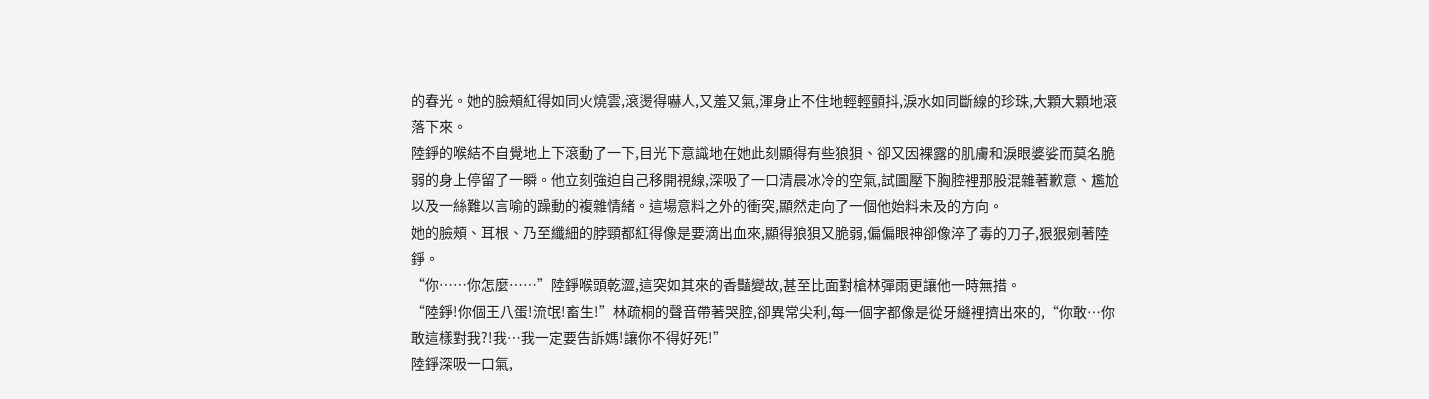的春光。她的臉頰紅得如同火燒雲,滾燙得嚇人,又羞又氣,渾身止不住地輕輕顫抖,淚水如同斷線的珍珠,大顆大顆地滾落下來。
陸錚的喉結不自覺地上下滾動了一下,目光下意識地在她此刻顯得有些狼狽、卻又因裸露的肌膚和淚眼婆娑而莫名脆弱的身上停留了一瞬。他立刻強迫自己移開視線,深吸了一口清晨冰冷的空氣,試圖壓下胸腔裡那股混雜著歉意、尷尬以及一絲難以言喻的躁動的複雜情緒。這場意料之外的衝突,顯然走向了一個他始料未及的方向。
她的臉頰、耳根、乃至纖細的脖頸都紅得像是要滴出血來,顯得狼狽又脆弱,偏偏眼神卻像淬了毒的刀子,狠狠剜著陸錚。
“你……你怎麼……”陸錚喉頭乾澀,這突如其來的香豔變故,甚至比面對槍林彈雨更讓他一時無措。
“陸錚!你個王八蛋!流氓!畜生!”林疏桐的聲音帶著哭腔,卻異常尖利,每一個字都像是從牙縫裡擠出來的,“你敢…你敢這樣對我?!我…我一定要告訴媽!讓你不得好死!”
陸錚深吸一口氣,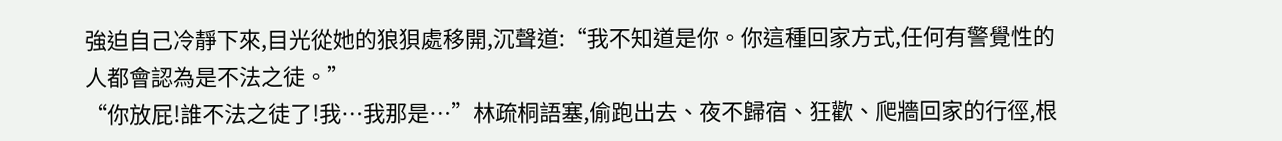強迫自己冷靜下來,目光從她的狼狽處移開,沉聲道:“我不知道是你。你這種回家方式,任何有警覺性的人都會認為是不法之徒。”
“你放屁!誰不法之徒了!我…我那是…”林疏桐語塞,偷跑出去、夜不歸宿、狂歡、爬牆回家的行徑,根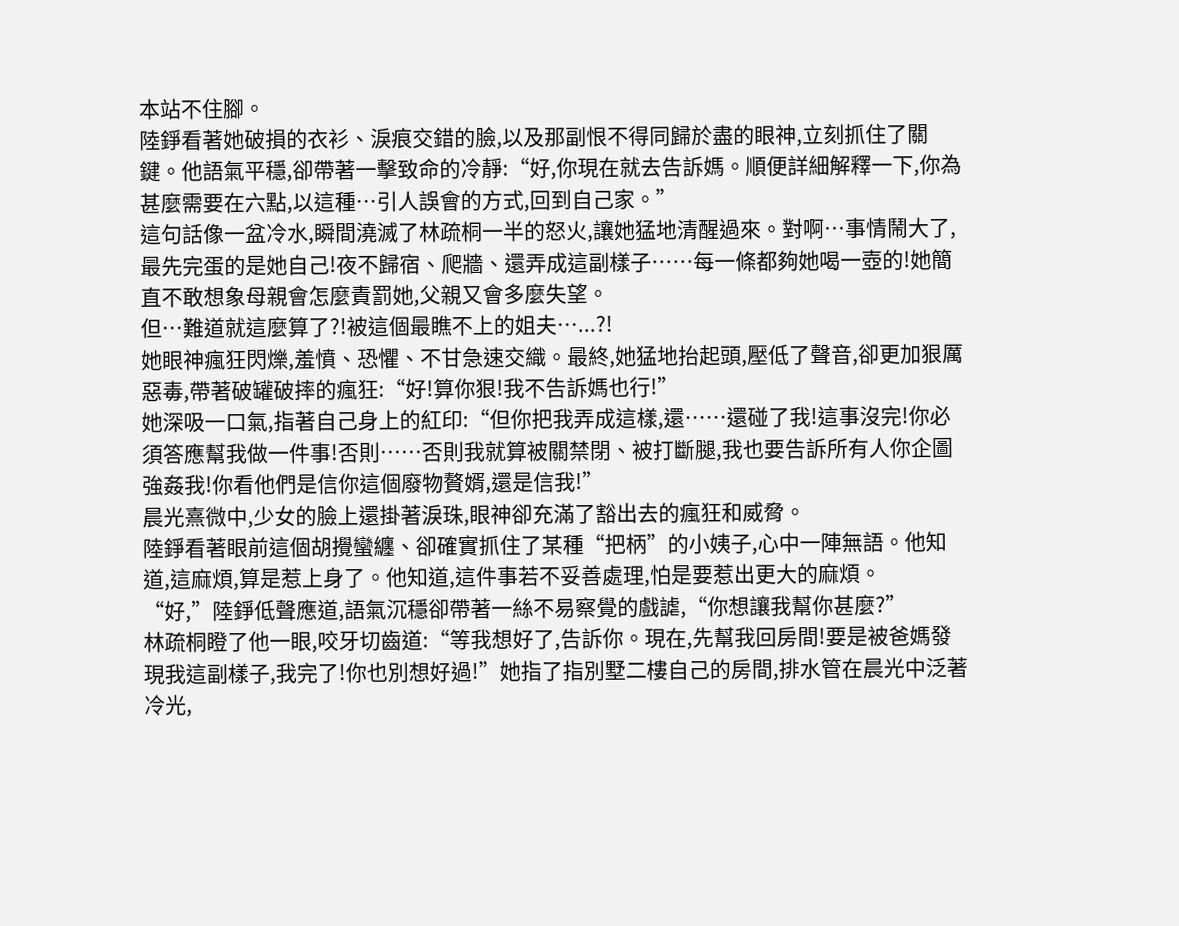本站不住腳。
陸錚看著她破損的衣衫、淚痕交錯的臉,以及那副恨不得同歸於盡的眼神,立刻抓住了關鍵。他語氣平穩,卻帶著一擊致命的冷靜:“好,你現在就去告訴媽。順便詳細解釋一下,你為甚麼需要在六點,以這種…引人誤會的方式,回到自己家。”
這句話像一盆冷水,瞬間澆滅了林疏桐一半的怒火,讓她猛地清醒過來。對啊…事情鬧大了,最先完蛋的是她自己!夜不歸宿、爬牆、還弄成這副樣子……每一條都夠她喝一壺的!她簡直不敢想象母親會怎麼責罰她,父親又會多麼失望。
但…難道就這麼算了?!被這個最瞧不上的姐夫…...?!
她眼神瘋狂閃爍,羞憤、恐懼、不甘急速交織。最終,她猛地抬起頭,壓低了聲音,卻更加狠厲惡毒,帶著破罐破摔的瘋狂:“好!算你狠!我不告訴媽也行!”
她深吸一口氣,指著自己身上的紅印:“但你把我弄成這樣,還……還碰了我!這事沒完!你必須答應幫我做一件事!否則……否則我就算被關禁閉、被打斷腿,我也要告訴所有人你企圖強姦我!你看他們是信你這個廢物贅婿,還是信我!”
晨光熹微中,少女的臉上還掛著淚珠,眼神卻充滿了豁出去的瘋狂和威脅。
陸錚看著眼前這個胡攪蠻纏、卻確實抓住了某種“把柄”的小姨子,心中一陣無語。他知道,這麻煩,算是惹上身了。他知道,這件事若不妥善處理,怕是要惹出更大的麻煩。
“好,”陸錚低聲應道,語氣沉穩卻帶著一絲不易察覺的戲謔,“你想讓我幫你甚麼?”
林疏桐瞪了他一眼,咬牙切齒道:“等我想好了,告訴你。現在,先幫我回房間!要是被爸媽發現我這副樣子,我完了!你也別想好過!”她指了指別墅二樓自己的房間,排水管在晨光中泛著冷光,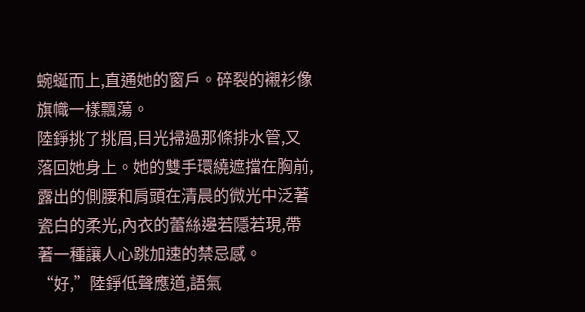蜿蜒而上,直通她的窗戶。碎裂的襯衫像旗幟一樣飄蕩。
陸錚挑了挑眉,目光掃過那條排水管,又落回她身上。她的雙手環繞遮擋在胸前,露出的側腰和肩頭在清晨的微光中泛著瓷白的柔光,內衣的蕾絲邊若隱若現,帶著一種讓人心跳加速的禁忌感。
“好,”陸錚低聲應道,語氣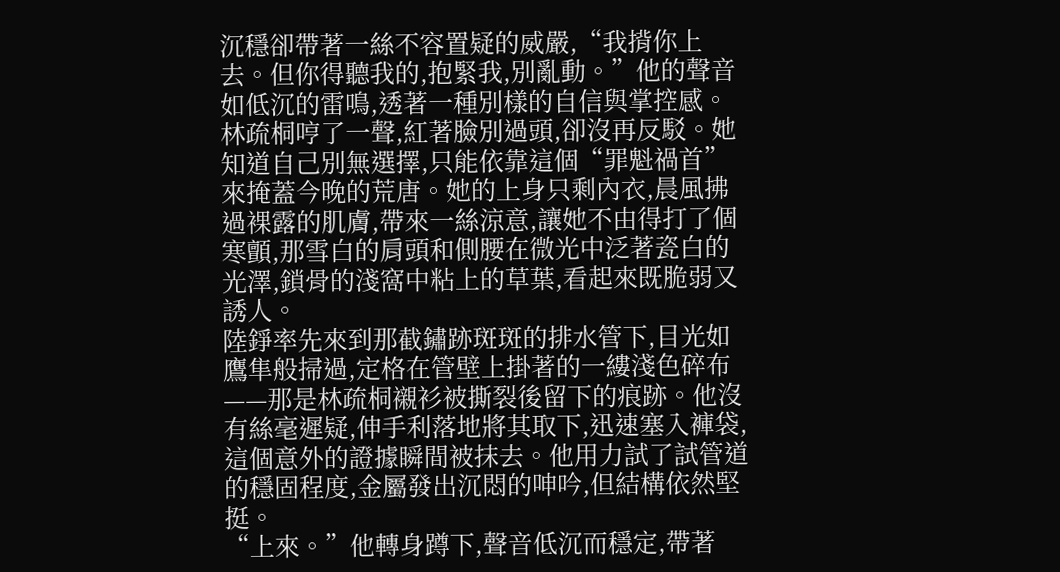沉穩卻帶著一絲不容置疑的威嚴,“我揹你上去。但你得聽我的,抱緊我,別亂動。”他的聲音如低沉的雷鳴,透著一種別樣的自信與掌控感。
林疏桐哼了一聲,紅著臉別過頭,卻沒再反駁。她知道自己別無選擇,只能依靠這個“罪魁禍首”來掩蓋今晚的荒唐。她的上身只剩內衣,晨風拂過裸露的肌膚,帶來一絲涼意,讓她不由得打了個寒顫,那雪白的肩頭和側腰在微光中泛著瓷白的光澤,鎖骨的淺窩中粘上的草葉,看起來既脆弱又誘人。
陸錚率先來到那截鏽跡斑斑的排水管下,目光如鷹隼般掃過,定格在管壁上掛著的一縷淺色碎布——那是林疏桐襯衫被撕裂後留下的痕跡。他沒有絲毫遲疑,伸手利落地將其取下,迅速塞入褲袋,這個意外的證據瞬間被抹去。他用力試了試管道的穩固程度,金屬發出沉悶的呻吟,但結構依然堅挺。
“上來。”他轉身蹲下,聲音低沉而穩定,帶著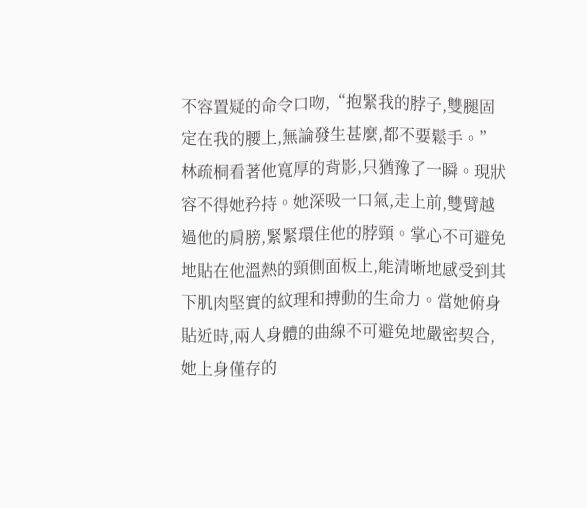不容置疑的命令口吻,“抱緊我的脖子,雙腿固定在我的腰上,無論發生甚麼,都不要鬆手。”
林疏桐看著他寬厚的背影,只猶豫了一瞬。現狀容不得她矜持。她深吸一口氣,走上前,雙臂越過他的肩膀,緊緊環住他的脖頸。掌心不可避免地貼在他溫熱的頸側面板上,能清晰地感受到其下肌肉堅實的紋理和搏動的生命力。當她俯身貼近時,兩人身體的曲線不可避免地嚴密契合,她上身僅存的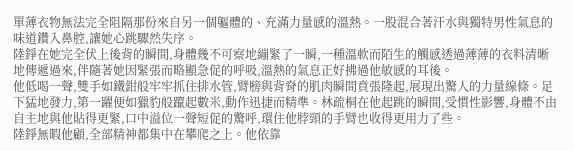單薄衣物無法完全阻隔那份來自另一個軀體的、充滿力量感的溫熱。一股混合著汗水與獨特男性氣息的味道鑽入鼻腔,讓她心跳驟然失序。
陸錚在她完全伏上後背的瞬間,身體幾不可察地繃緊了一瞬,一種溫軟而陌生的觸感透過薄薄的衣料清晰地傳遞過來,伴隨著她因緊張而略顯急促的呼吸,溫熱的氣息正好拂過他敏感的耳後。
他低喝一聲,雙手如鐵鉗般牢牢抓住排水管,臂膀與背脊的肌肉瞬間賁張隆起,展現出驚人的力量線條。足下猛地發力,第一躍便如獵豹般躥起數米,動作迅捷而精準。林疏桐在他起跳的瞬間,受慣性影響,身體不由自主地與他貼得更緊,口中溢位一聲短促的驚呼,環住他脖頸的手臂也收得更用力了些。
陸錚無暇他顧,全部精神都集中在攀爬之上。他依靠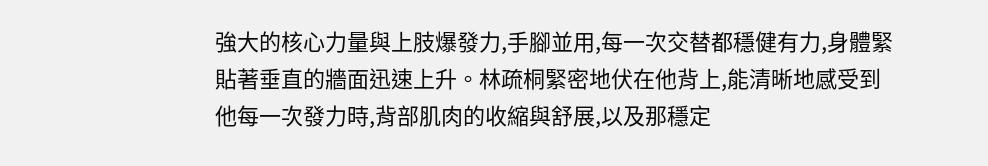強大的核心力量與上肢爆發力,手腳並用,每一次交替都穩健有力,身體緊貼著垂直的牆面迅速上升。林疏桐緊密地伏在他背上,能清晰地感受到他每一次發力時,背部肌肉的收縮與舒展,以及那穩定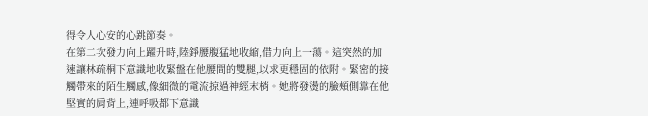得令人心安的心跳節奏。
在第二次發力向上躍升時,陸錚腰腹猛地收縮,借力向上一蕩。這突然的加速讓林疏桐下意識地收緊盤在他腰間的雙腿,以求更穩固的依附。緊密的接觸帶來的陌生觸感,像細微的電流掠過神經末梢。她將發燙的臉頰側靠在他堅實的肩背上,連呼吸都下意識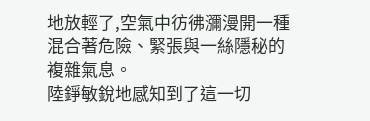地放輕了,空氣中彷彿瀰漫開一種混合著危險、緊張與一絲隱秘的複雜氣息。
陸錚敏銳地感知到了這一切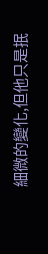細微的變化,但他只是抿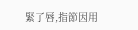緊了唇,指節因用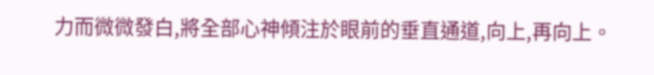力而微微發白,將全部心神傾注於眼前的垂直通道,向上,再向上。